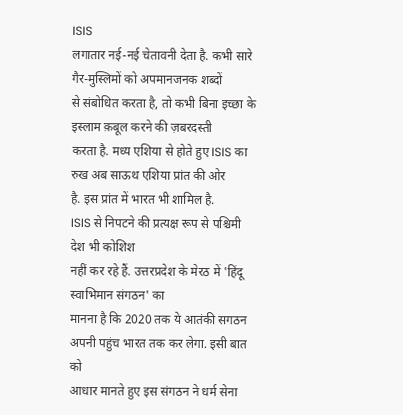ISIS
लगातार नई-नई चेतावनी देता है. कभी सारे गैर-मुस्लिमों को अपमानजनक शब्दों
से संबोधित करता है, तो कभी बिना इच्छा के इस्लाम क़बूल करने की ज़बरदस्ती
करता है. मध्य एशिया से होते हुए ISIS का रुख अब साऊथ एशिया प्रांत की ओर
है. इस प्रांत में भारत भी शामिल है.
ISIS से निपटने की प्रत्यक्ष रूप से पश्चिमी देश भी कोशिश
नहीं कर रहे हैं. उत्तरप्रदेश के मेरठ में 'हिंदू स्वाभिमान संगठन' का
मानना है कि 2020 तक ये आतंकी सगठन अपनी पहुंच भारत तक कर लेगा. इसी बात को
आधार मानते हुए इस संगठन ने धर्म सेना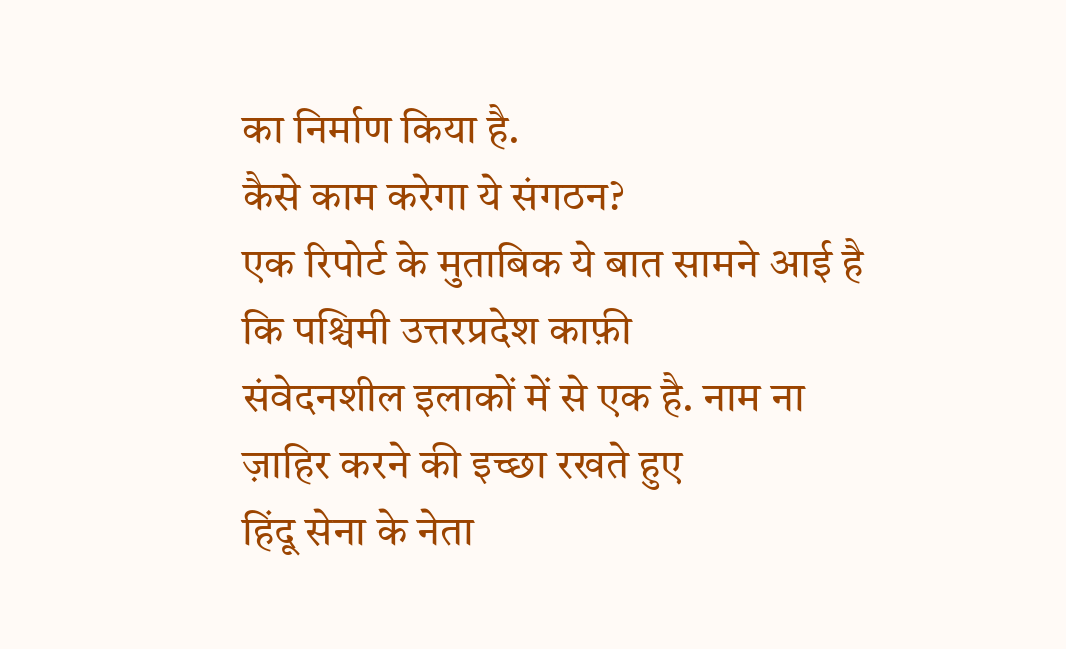का निर्माण किया है.
कैसे काम करेगा ये संगठन?
एक रिपोर्ट के मुताबिक ये बात सामने आई है कि पश्चिमी उत्तरप्रदेश काफ़ी
संवेदनशील इलाकों में से एक है. नाम ना ज़ाहिर करने की इच्छा रखते हुए
हिंदू सेना के नेता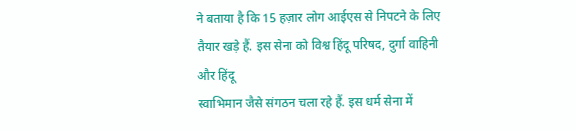ने बताया है कि 15 हज़ार लोग आईएस से निपटने के लिए
तैयार खड़े हैं. इस सेना को विश्व हिंदू परिषद, दुर्गा वाहिनी और हिंदू
स्वाभिमान जैसे संगठन चला रहे हैं. इस धर्म सेना में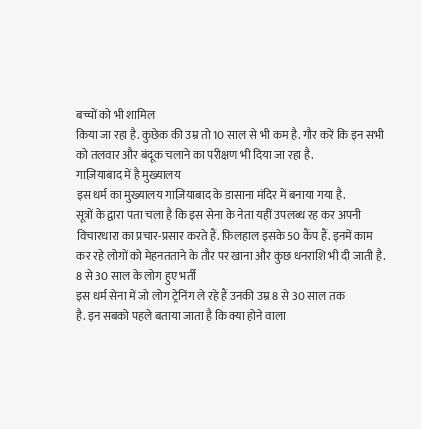बच्चों को भी शामिल
किया जा रहा है. कुछेक की उम्र तो 10 साल से भी कम है. गौर करें कि इन सभी
को तलवार और बंदूक चलाने का परीक्षण भी दिया जा रहा है.
गाज़ियाबाद में है मुख्यालय
इस धर्म का मुख्यालय गाज़ियाबाद के डासाना मंदिर में बनाया गया है.
सूत्रों के द्वारा पता चला है कि इस सेना के नेता यहीं उपलब्ध रह कर अपनी
विचारधारा का प्रचार-प्रसार करते हैं. फ़िलहाल इसके 50 कैंप हैं. इनमें काम
कर रहे लोगों को मेहनतताने के तौर पर खाना और कुछ धनराशि भी दी जाती है.
8 से 30 साल के लोग हुए भर्ती
इस धर्म सेना में जो लोग ट्रेनिंग ले रहे हैं उनकी उम्र 8 से 30 साल तक
है. इन सबको पहले बताया जाता है कि क्या होने वाला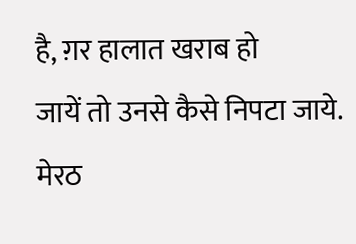है, ग़र हालात खराब हो
जायें तो उनसे कैसे निपटा जाये. मेरठ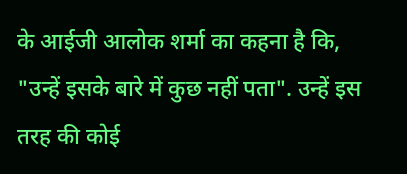के आईजी आलोक शर्मा का कहना है कि,
"उन्हें इसके बारे में कुछ नहीं पता". उन्हें इस तरह की कोई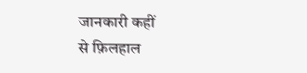जानकारी कहीं
से फ़िलहाल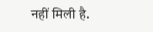नहीं मिली है.